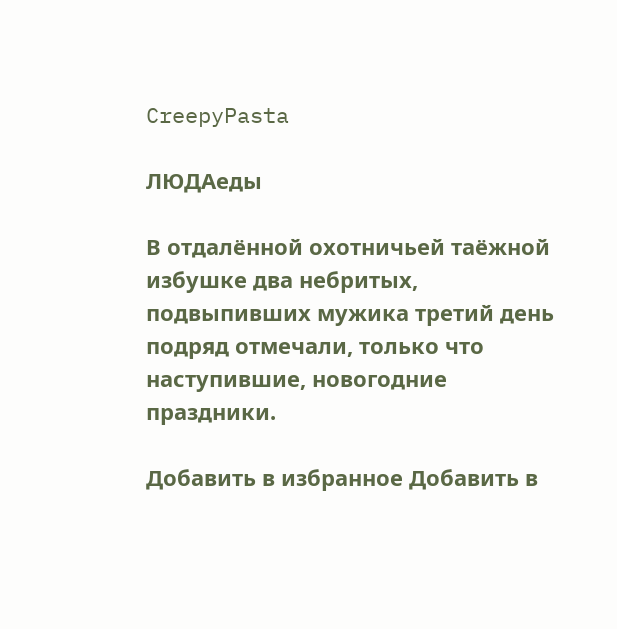CreepyPasta

ЛЮДАеды

В отдалённой охотничьей таёжной избушке два небритых, подвыпивших мужика третий день подряд отмечали, только что наступившие, новогодние праздники.

Добавить в избранное Добавить в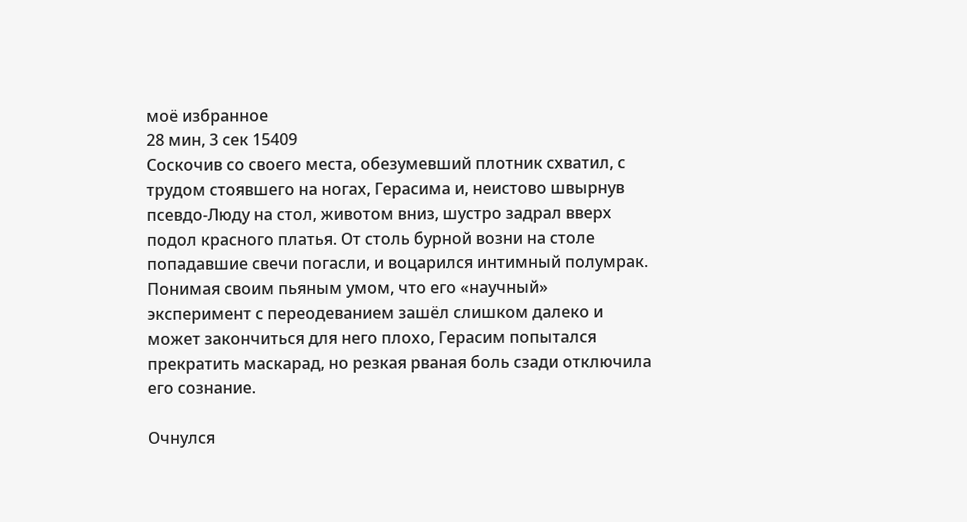моё избранное
28 мин, 3 сек 15409
Соскочив со своего места, обезумевший плотник схватил, с трудом стоявшего на ногах, Герасима и, неистово швырнув псевдо-Люду на стол, животом вниз, шустро задрал вверх подол красного платья. От столь бурной возни на столе попадавшие свечи погасли, и воцарился интимный полумрак. Понимая своим пьяным умом, что его «научный» эксперимент с переодеванием зашёл слишком далеко и может закончиться для него плохо, Герасим попытался прекратить маскарад, но резкая рваная боль сзади отключила его сознание.

Очнулся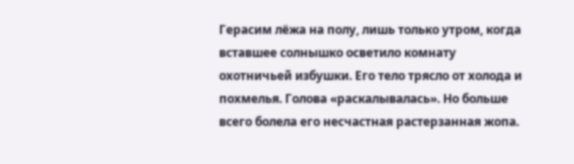Герасим лёжа на полу, лишь только утром, когда вставшее солнышко осветило комнату охотничьей избушки. Его тело трясло от холода и похмелья. Голова «раскалывалась». Но больше всего болела его несчастная растерзанная жопа.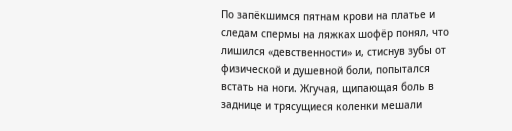По запёкшимся пятнам крови на платье и следам спермы на ляжках шофёр понял, что лишился «девственности» и, стиснув зубы от физической и душевной боли, попытался встать на ноги. Жгучая, щипающая боль в заднице и трясущиеся коленки мешали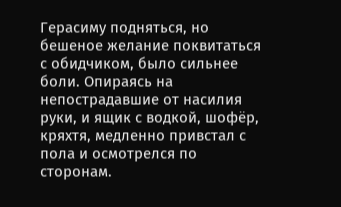Герасиму подняться, но бешеное желание поквитаться с обидчиком, было сильнее боли. Опираясь на непострадавшие от насилия руки, и ящик с водкой, шофёр, кряхтя, медленно привстал с пола и осмотрелся по сторонам.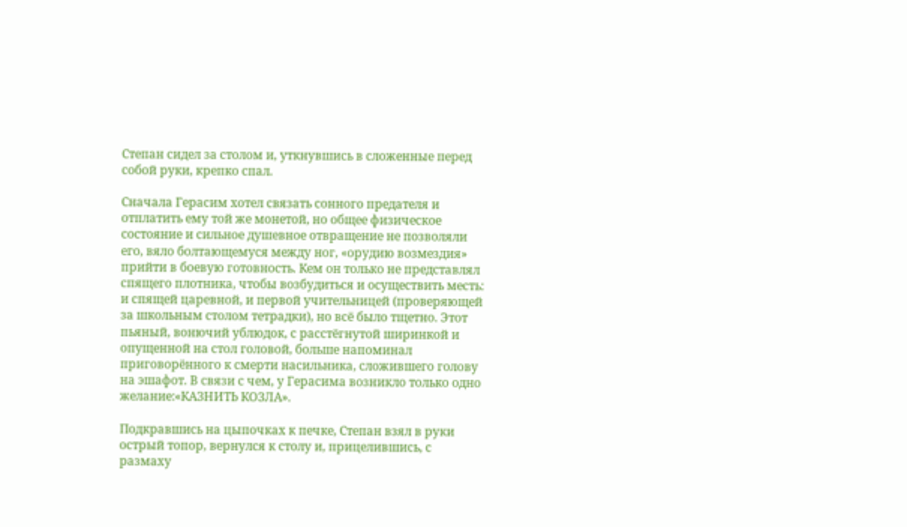Степан сидел за столом и, уткнувшись в сложенные перед собой руки, крепко спал.

Сначала Герасим хотел связать сонного предателя и отплатить ему той же монетой, но общее физическое состояние и сильное душевное отвращение не позволяли его, вяло болтающемуся между ног, «орудию возмездия» прийти в боевую готовность. Кем он только не представлял спящего плотника, чтобы возбудиться и осуществить месть: и спящей царевной, и первой учительницей (проверяющей за школьным столом тетрадки), но всё было тщетно. Этот пьяный, вонючий ублюдок, с расстёгнутой ширинкой и опущенной на стол головой, больше напоминал приговорённого к смерти насильника, сложившего голову на эшафот. В связи с чем, у Герасима возникло только одно желание:«КАЗНИТЬ КОЗЛА».

Подкравшись на цыпочках к печке, Степан взял в руки острый топор, вернулся к столу и, прицелившись, с размаху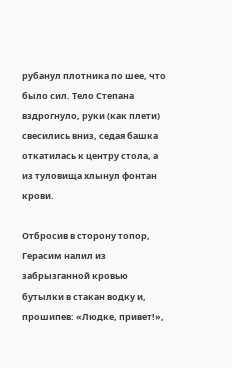рубанул плотника по шее, что было сил. Тело Степана вздрогнуло, руки (как плети) свесились вниз, седая башка откатилась к центру стола, а из туловища хлынул фонтан крови.

Отбросив в сторону топор, Герасим налил из забрызганной кровью бутылки в стакан водку и, прошипев: «Людке, привет!»,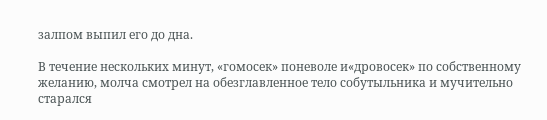залпом выпил его до дна.

В течение нескольких минут, «гомосек» поневоле и«дровосек» по собственному желанию, молча смотрел на обезглавленное тело собутыльника и мучительно старался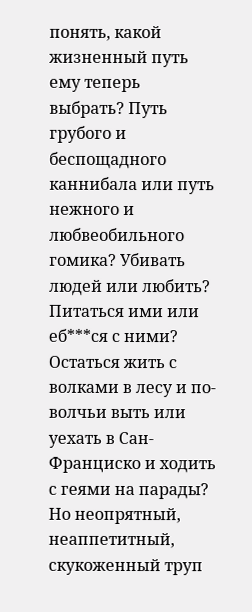понять, какой жизненный путь ему теперь выбрать? Путь грубого и беспощадного каннибала или путь нежного и любвеобильного гомика? Убивать людей или любить? Питаться ими или еб***ся с ними? Остаться жить с волками в лесу и по-волчьи выть или уехать в Сан-Франциско и ходить с геями на парады? Но неопрятный, неаппетитный, скукоженный труп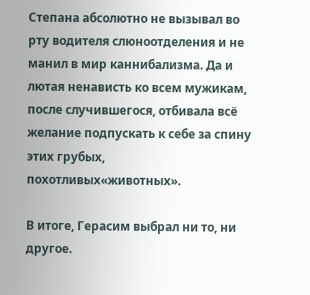Степана абсолютно не вызывал во рту водителя слюноотделения и не манил в мир каннибализма. Да и лютая ненависть ко всем мужикам, после случившегося, отбивала всё желание подпускать к себе за спину этих грубых, похотливых«животных».

В итоге, Герасим выбрал ни то, ни другое.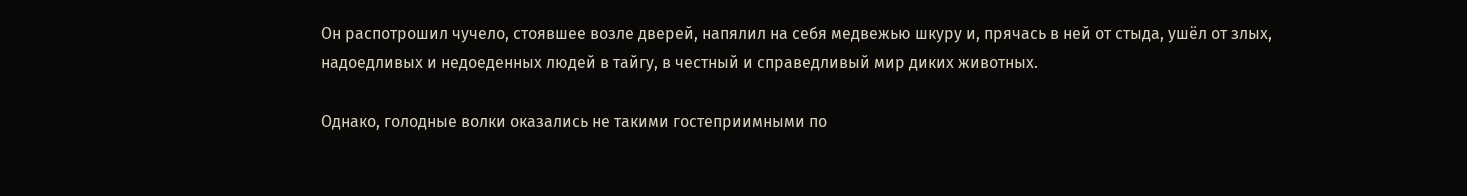Он распотрошил чучело, стоявшее возле дверей, напялил на себя медвежью шкуру и, прячась в ней от стыда, ушёл от злых, надоедливых и недоеденных людей в тайгу, в честный и справедливый мир диких животных.

Однако, голодные волки оказались не такими гостеприимными по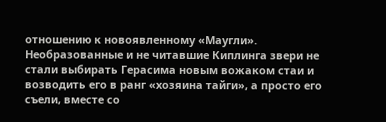отношению к новоявленному «Маугли». Необразованные и не читавшие Киплинга звери не стали выбирать Герасима новым вожаком стаи и возводить его в ранг «хозяина тайги», а просто его съели, вместе со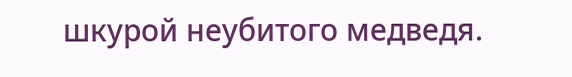шкурой неубитого медведя.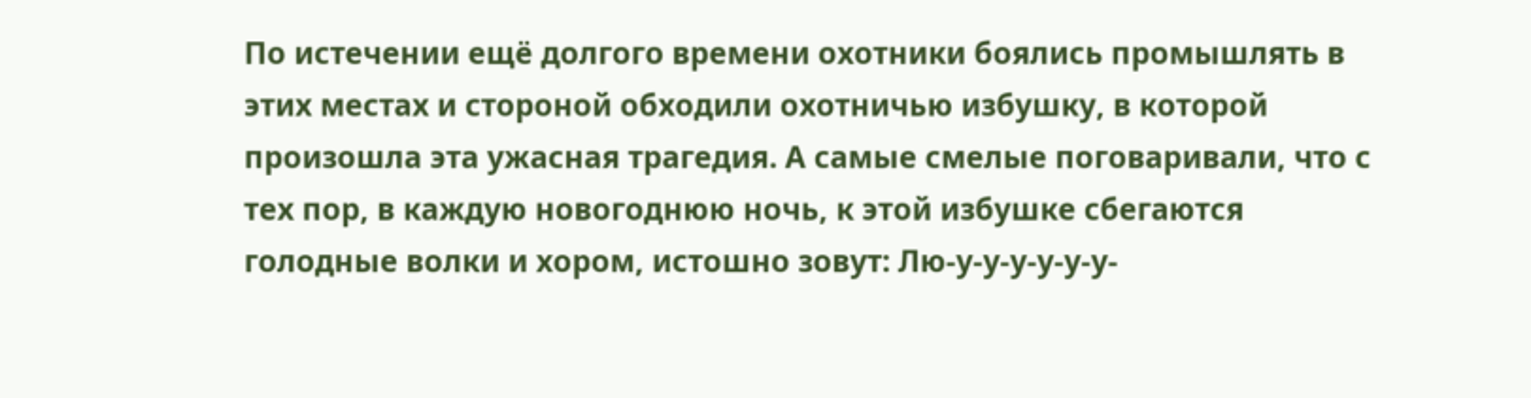По истечении ещё долгого времени охотники боялись промышлять в этих местах и стороной обходили охотничью избушку, в которой произошла эта ужасная трагедия. А самые смелые поговаривали, что с тех пор, в каждую новогоднюю ночь, к этой избушке сбегаются голодные волки и хором, истошно зовут: Лю-у-у-у-у-у-у-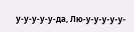у-у-у-у-у-да, Лю-у-у-у-у-у-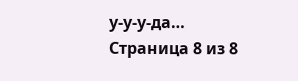у-у-у-да…
Страница 8 из 8